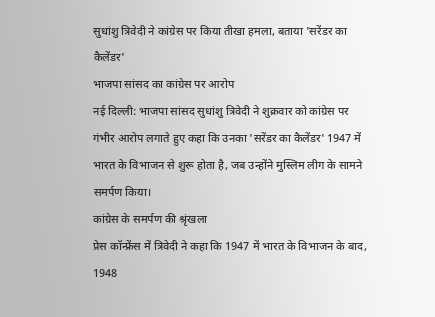सुधांशु त्रिवेदी ने कांग्रेस पर किया तीखा हमला, बताया 'सरेंडर का कैलेंडर'
भाजपा सांसद का कांग्रेस पर आरोप
नई दिल्ली: भाजपा सांसद सुधांशु त्रिवेदी ने शुक्रवार को कांग्रेस पर गंभीर आरोप लगाते हुए कहा कि उनका 'सरेंडर का कैलेंडर' 1947 में भारत के विभाजन से शुरू होता है, जब उन्होंने मुस्लिम लीग के सामने समर्पण किया।
कांग्रेस के समर्पण की श्रृंखला
प्रेस कॉन्फ्रेंस में त्रिवेदी ने कहा कि 1947 में भारत के विभाजन के बाद, 1948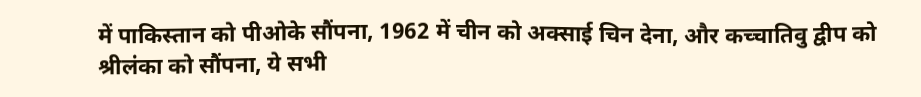में पाकिस्तान को पीओके सौंपना, 1962 में चीन को अक्साई चिन देना, और कच्चातिवु द्वीप को श्रीलंका को सौंपना, ये सभी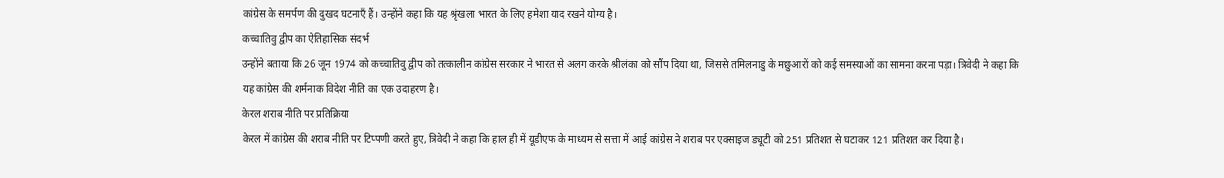कांग्रेस के समर्पण की दुखद घटनाएँ हैं। उन्होंने कहा कि यह श्रृंखला भारत के लिए हमेशा याद रखने योग्य है।
कच्चातिवु द्वीप का ऐतिहासिक संदर्भ
उन्होंने बताया कि 26 जून 1974 को कच्चातिवु द्वीप को तत्कालीन कांग्रेस सरकार ने भारत से अलग करके श्रीलंका को सौंप दिया था, जिससे तमिलनाडु के मछुआरों को कई समस्याओं का सामना करना पड़ा। त्रिवेदी ने कहा कि यह कांग्रेस की शर्मनाक विदेश नीति का एक उदाहरण है।
केरल शराब नीति पर प्रतिक्रिया
केरल में कांग्रेस की शराब नीति पर टिप्पणी करते हुए, त्रिवेदी ने कहा कि हाल ही में यूडीएफ के माध्यम से सत्ता में आई कांग्रेस ने शराब पर एक्साइज ड्यूटी को 251 प्रतिशत से घटाकर 121 प्रतिशत कर दिया है।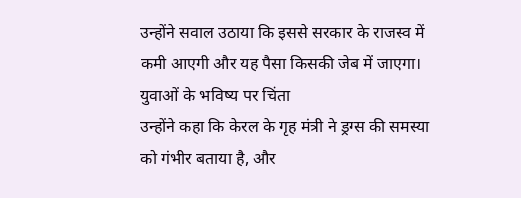उन्होंने सवाल उठाया कि इससे सरकार के राजस्व में कमी आएगी और यह पैसा किसकी जेब में जाएगा।
युवाओं के भविष्य पर चिंता
उन्होंने कहा कि केरल के गृह मंत्री ने ड्रग्स की समस्या को गंभीर बताया है, और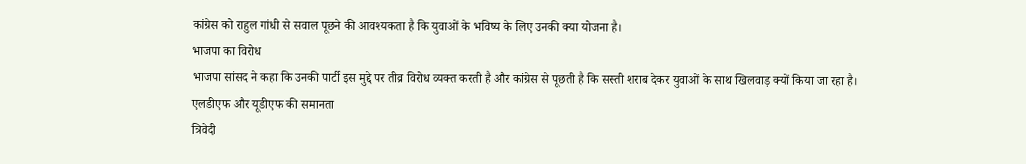कांग्रेस को राहुल गांधी से सवाल पूछने की आवश्यकता है कि युवाओं के भविष्य के लिए उनकी क्या योजना है।
भाजपा का विरोध
भाजपा सांसद ने कहा कि उनकी पार्टी इस मुद्दे पर तीव्र विरोध व्यक्त करती है और कांग्रेस से पूछती है कि सस्ती शराब देकर युवाओं के साथ खिलवाड़ क्यों किया जा रहा है।
एलडीएफ और यूडीएफ की समानता
त्रिवेदी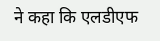ने कहा कि एलडीएफ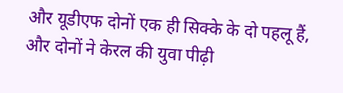और यूडीएफ दोनों एक ही सिक्के के दो पहलू हैं, और दोनों ने केरल की युवा पीढ़ी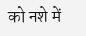को नशे में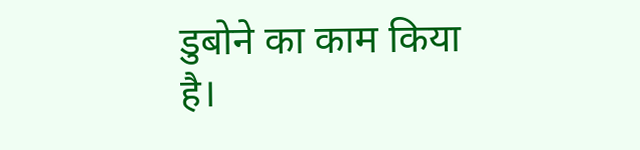डुबोने का काम किया है।